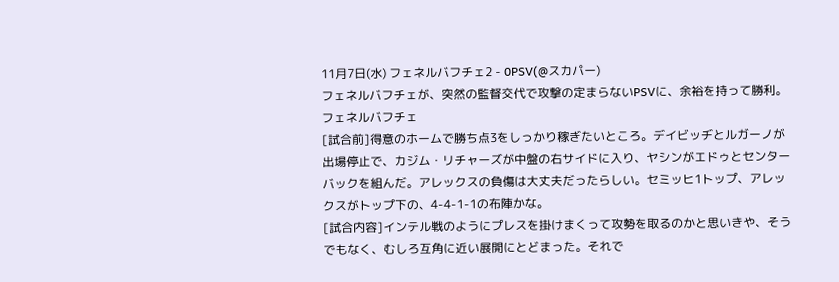11月7日(水) フェネルバフチェ2 - 0PSV(@スカパー)
フェネルバフチェが、突然の監督交代で攻撃の定まらないPSVに、余裕を持って勝利。
フェネルバフチェ
[試合前]得意のホームで勝ち点3をしっかり稼ぎたいところ。デイビッヂとルガーノが出場停止で、カジム・リチャーズが中盤の右サイドに入り、ヤシンがエドゥとセンターバックを組んだ。アレックスの負傷は大丈夫だったらしい。セミッヒ1トップ、アレックスがトップ下の、4-4-1-1の布陣かな。
[試合内容]インテル戦のようにプレスを掛けまくって攻勢を取るのかと思いきや、そうでもなく、むしろ互角に近い展開にとどまった。それで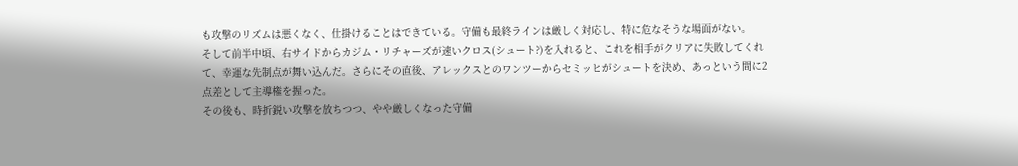も攻撃のリズムは悪くなく、仕掛けることはできている。守備も最終ラインは厳しく対応し、特に危なそうな場面がない。
そして前半中頃、右サイドからカジム・リチャーズが速いクロス(シュート?)を入れると、これを相手がクリアに失敗してくれて、幸運な先制点が舞い込んだ。さらにその直後、アレックスとのワンツーからセミッヒがシュートを決め、あっという間に2点差として主導権を握った。
その後も、時折鋭い攻撃を放ちつつ、やや厳しくなった守備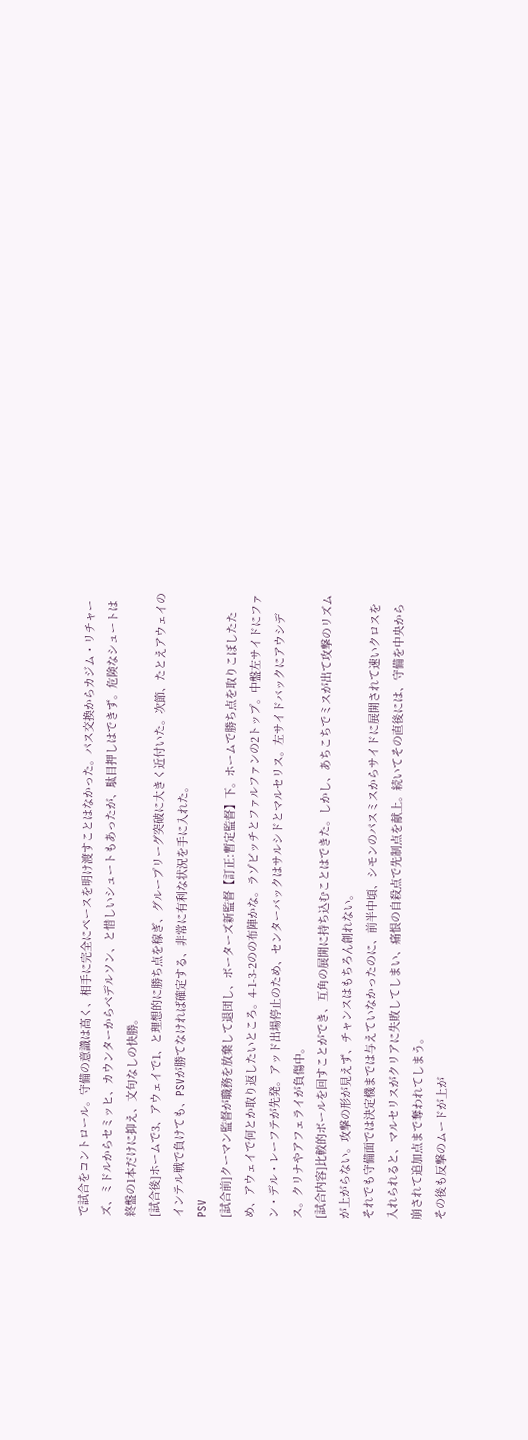で試合をコントロール。守備の意識は高く、相手に完全にペースを明け渡すことはなかった。パス交換からカジム・リチャーズ、ミドルからセミッヒ、カウンターからベデルソン、と惜しいシュートもあったが、駄目押しはできず。危険なシュートは終盤の1本だけに抑え、文句なしの快勝。
[試合後]ホームで3、アウェイで1、と理想的に勝ち点を稼ぎ、グループリーグ突破に大きく近付いた。次節、たとえアウェイのインテル戦で負けても、PSVが勝てなければ確定する、非常に有利な状況を手に入れた。
PSV
[試合前]クーマン監督が職務を放棄して退団し、ボーターズ新監督【訂正:暫定監督】下。ホームで勝ち点を取りこぼしたため、アウェイで何とか取り返したいところ。4-1-3-2のの布陣かな。ラゾビッチとファルファンの2トップ。中盤左サイドにファン・デル・レーフテが先発。アッド出場停止のため、センターバックはサルシドとマルセリス。左サイドバックにアウシデス。クリナやアフェライが負傷中。
[試合内容]比較的ボールを回すことができ、互角の展開に持ち込むことはできた。しかし、あちこちでミスが出て攻撃のリズムが上がらない。攻撃の形が見えず、チャンスはもちろん創れない。
それでも守備面では決定機までは与えていなかったのに、前半中頃、シモンのパスミスからサイドに展開されて速いクロスを入れられると、マルセリスがクリアに失敗してしまい、痛恨の自殺点で先制点を献上。続いてその直後には、守備を中央から崩されて追加点まで奪われてしまう。
その後も反撃のムードが上が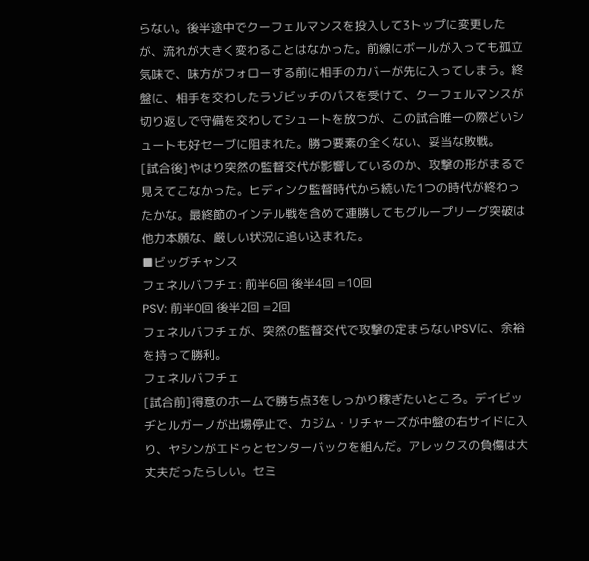らない。後半途中でクーフェルマンスを投入して3トップに変更したが、流れが大きく変わることはなかった。前線にボールが入っても孤立気味で、味方がフォローする前に相手のカバーが先に入ってしまう。終盤に、相手を交わしたラゾビッチのパスを受けて、クーフェルマンスが切り返しで守備を交わしてシュートを放つが、この試合唯一の際どいシュートも好セーブに阻まれた。勝つ要素の全くない、妥当な敗戦。
[試合後]やはり突然の監督交代が影響しているのか、攻撃の形がまるで見えてこなかった。ヒディンク監督時代から続いた1つの時代が終わったかな。最終節のインテル戦を含めて連勝してもグループリーグ突破は他力本願な、厳しい状況に追い込まれた。
■ビッグチャンス
フェネルバフチェ: 前半6回 後半4回 =10回
PSV: 前半0回 後半2回 =2回
フェネルバフチェが、突然の監督交代で攻撃の定まらないPSVに、余裕を持って勝利。
フェネルバフチェ
[試合前]得意のホームで勝ち点3をしっかり稼ぎたいところ。デイビッヂとルガーノが出場停止で、カジム・リチャーズが中盤の右サイドに入り、ヤシンがエドゥとセンターバックを組んだ。アレックスの負傷は大丈夫だったらしい。セミ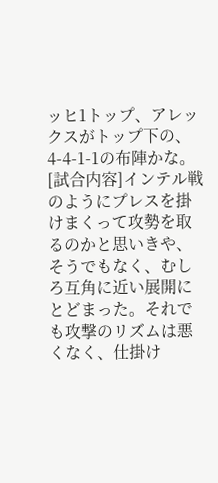ッヒ1トップ、アレックスがトップ下の、4-4-1-1の布陣かな。
[試合内容]インテル戦のようにプレスを掛けまくって攻勢を取るのかと思いきや、そうでもなく、むしろ互角に近い展開にとどまった。それでも攻撃のリズムは悪くなく、仕掛け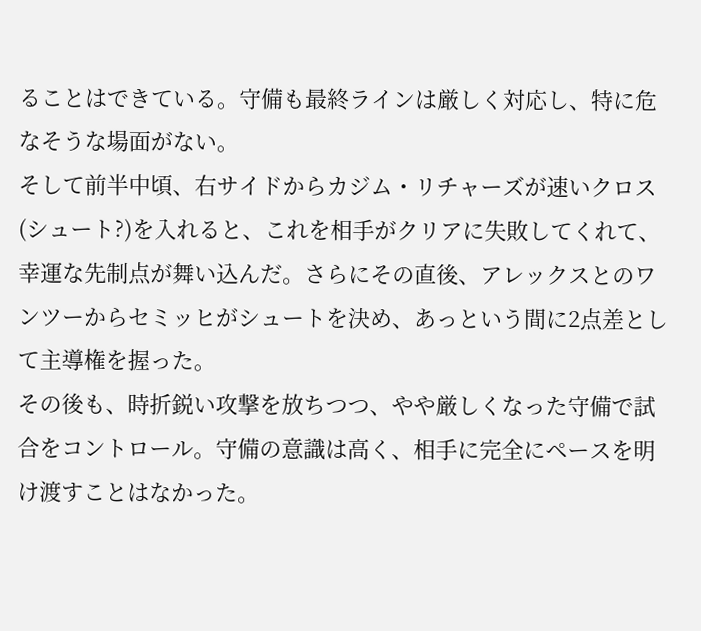ることはできている。守備も最終ラインは厳しく対応し、特に危なそうな場面がない。
そして前半中頃、右サイドからカジム・リチャーズが速いクロス(シュート?)を入れると、これを相手がクリアに失敗してくれて、幸運な先制点が舞い込んだ。さらにその直後、アレックスとのワンツーからセミッヒがシュートを決め、あっという間に2点差として主導権を握った。
その後も、時折鋭い攻撃を放ちつつ、やや厳しくなった守備で試合をコントロール。守備の意識は高く、相手に完全にペースを明け渡すことはなかった。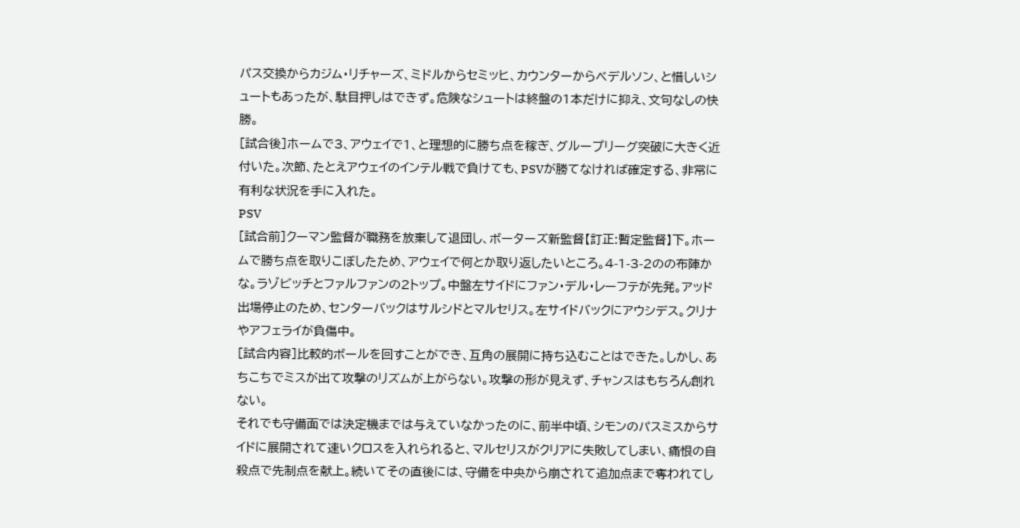パス交換からカジム・リチャーズ、ミドルからセミッヒ、カウンターからベデルソン、と惜しいシュートもあったが、駄目押しはできず。危険なシュートは終盤の1本だけに抑え、文句なしの快勝。
[試合後]ホームで3、アウェイで1、と理想的に勝ち点を稼ぎ、グループリーグ突破に大きく近付いた。次節、たとえアウェイのインテル戦で負けても、PSVが勝てなければ確定する、非常に有利な状況を手に入れた。
PSV
[試合前]クーマン監督が職務を放棄して退団し、ボーターズ新監督【訂正:暫定監督】下。ホームで勝ち点を取りこぼしたため、アウェイで何とか取り返したいところ。4-1-3-2のの布陣かな。ラゾビッチとファルファンの2トップ。中盤左サイドにファン・デル・レーフテが先発。アッド出場停止のため、センターバックはサルシドとマルセリス。左サイドバックにアウシデス。クリナやアフェライが負傷中。
[試合内容]比較的ボールを回すことができ、互角の展開に持ち込むことはできた。しかし、あちこちでミスが出て攻撃のリズムが上がらない。攻撃の形が見えず、チャンスはもちろん創れない。
それでも守備面では決定機までは与えていなかったのに、前半中頃、シモンのパスミスからサイドに展開されて速いクロスを入れられると、マルセリスがクリアに失敗してしまい、痛恨の自殺点で先制点を献上。続いてその直後には、守備を中央から崩されて追加点まで奪われてし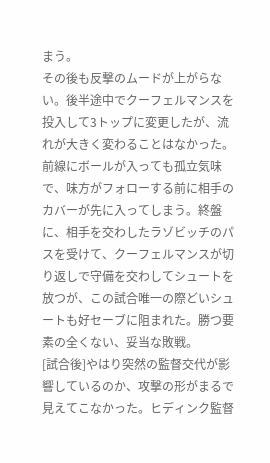まう。
その後も反撃のムードが上がらない。後半途中でクーフェルマンスを投入して3トップに変更したが、流れが大きく変わることはなかった。前線にボールが入っても孤立気味で、味方がフォローする前に相手のカバーが先に入ってしまう。終盤に、相手を交わしたラゾビッチのパスを受けて、クーフェルマンスが切り返しで守備を交わしてシュートを放つが、この試合唯一の際どいシュートも好セーブに阻まれた。勝つ要素の全くない、妥当な敗戦。
[試合後]やはり突然の監督交代が影響しているのか、攻撃の形がまるで見えてこなかった。ヒディンク監督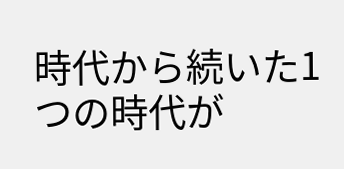時代から続いた1つの時代が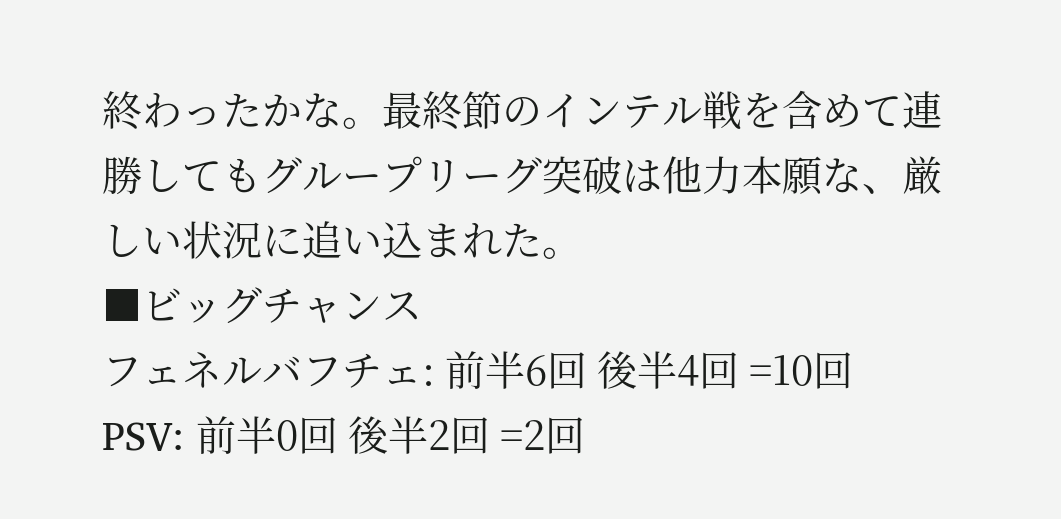終わったかな。最終節のインテル戦を含めて連勝してもグループリーグ突破は他力本願な、厳しい状況に追い込まれた。
■ビッグチャンス
フェネルバフチェ: 前半6回 後半4回 =10回
PSV: 前半0回 後半2回 =2回